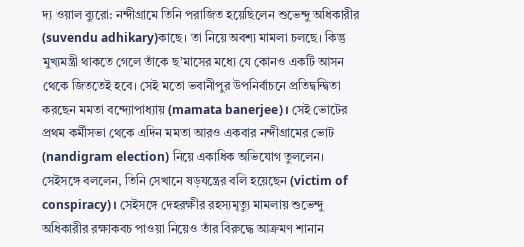দ্য ওয়াল ব্যুরো: নন্দীগ্রামে তিনি পরাজিত হয়েছিলেন শুভেন্দু অধিকারীর (suvendu adhikary)কাছে। তা নিয়ে অবশ্য মামলা চলছে। কিন্তু মুখ্যমন্ত্রী থাকতে গেলে তাঁকে ছ’মাসের মধ্যে যে কোনও একটি আসন থেকে জিততেই হবে। সেই মতো ভবানীপুর উপনির্বাচনে প্রতিদ্বন্দ্বিতা করছেন মমতা বন্দ্যোপাধ্যায় (mamata banerjee)। সেই ভোটের প্রথম কর্মীসভা থেকে এদিন মমতা আরও একবার নন্দীগ্রামের ভোট (nandigram election) নিয়ে একাধিক অভিযোগ তুললেন। সেইসঙ্গে বললেন, তিনি সেখানে ষড়যন্ত্রের বলি হয়েছেন (victim of conspiracy)। সেইসঙ্গে দেহরক্ষীর রহস্যমৃত্যু মামলায় শুভেন্দু অধিকারীর রক্ষাকবচ পাওয়া নিয়েও তাঁর বিরুদ্ধে আক্রমণ শানান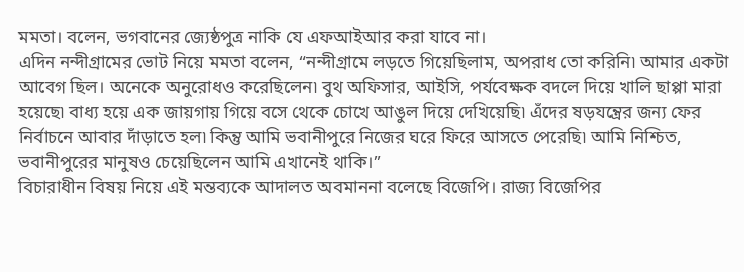মমতা। বলেন, ভগবানের জ্যেষ্ঠপুত্র নাকি যে এফআইআর করা যাবে না।
এদিন নন্দীগ্রামের ভোট নিয়ে মমতা বলেন, “নন্দীগ্রামে লড়তে গিয়েছিলাম, অপরাধ তো করিনি৷ আমার একটা আবেগ ছিল। অনেকে অনুরোধও করেছিলেন৷ বুথ অফিসার, আইসি, পর্যবেক্ষক বদলে দিয়ে খালি ছাপ্পা মারা হয়েছে৷ বাধ্য হয়ে এক জায়গায় গিয়ে বসে থেকে চোখে আঙুল দিয়ে দেখিয়েছি৷ এঁদের ষড়যন্ত্রের জন্য ফের নির্বাচনে আবার দাঁড়াতে হল৷ কিন্তু আমি ভবানীপুরে নিজের ঘরে ফিরে আসতে পেরেছি৷ আমি নিশ্চিত, ভবানীপুরের মানুষও চেয়েছিলেন আমি এখানেই থাকি।”
বিচারাধীন বিষয় নিয়ে এই মন্তব্যকে আদালত অবমাননা বলেছে বিজেপি। রাজ্য বিজেপির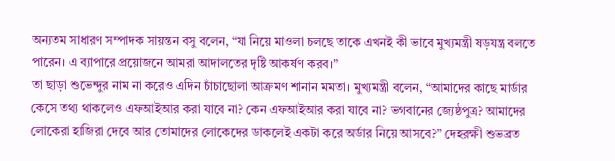অন্যতম সাধারণ সম্পাদক সায়ন্তন বসু বলেন, “যা নিয়ে মাওলা চলছে তাকে এখনই কী ভাবে মুখ্যমন্ত্রী ষড়যন্ত্র বলতে পারেন। এ ব্যাপারে প্রয়োজনে আমরা আদালতের দৃষ্টি আকর্ষণ করব।”
তা ছাড়া শুভেন্দুর নাম না করেও এদিন চাঁচাছোলা আক্রমণ শানান মমতা। মুখ্যমন্ত্রী বলেন, “আমাদের কাছে মার্ডার কেসে তথ্য থাকলেও এফআইআর করা যাবে না? কেন এফআইআর করা যাবে না? ভগবানের জ্যেষ্ঠপুত্র? আমাদের লোকেরা হাজিরা দেবে আর তোমাদের লোকেদের ডাকলেই একটা করে অর্ডার নিয়ে আসবে?” দেহরক্ষী শুভব্রত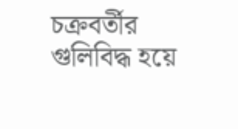চক্রবর্তীর গুলিবিদ্ধ হয়ে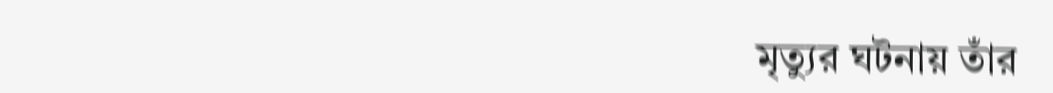মৃত্যুর ঘটনায় তাঁর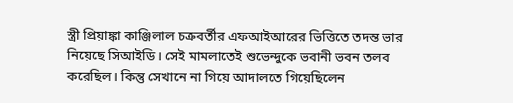স্ত্রী প্রিয়াঙ্কা কাঞ্জিলাল চক্রবর্তীর এফআইআরের ভিত্তিতে তদন্ত ভার নিয়েছে সিআইডি। সেই মামলাতেই শুভেন্দুকে ভবানী ভবন তলব করেছিল। কিন্তু সেখানে না গিয়ে আদালতে গিয়েছিলেন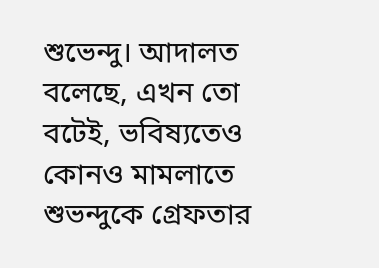শুভেন্দু। আদালত বলেছে, এখন তো বটেই, ভবিষ্যতেও কোনও মামলাতে শুভন্দুকে গ্রেফতার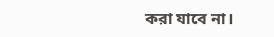করা যাবে না।